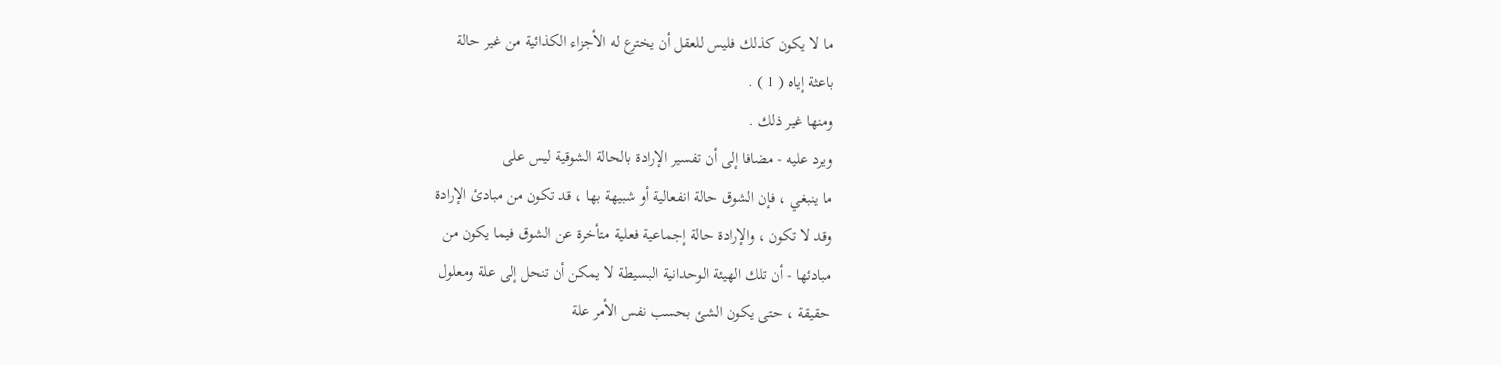ما لا يكون كذلك فليس للعقل أن يخترع له الأجزاء الكذائية من غير حالة
باعثة إياه ( 1 ) .
ومنها غير ذلك .
ويرد عليه - مضافا إلى أن تفسير الإرادة بالحالة الشوقية ليس على
ما ينبغي ، فإن الشوق حالة انفعالية أو شبيهة بها ، قد تكون من مبادئ الإرادة
وقد لا تكون ، والإرادة حالة إجماعية فعلية متأخرة عن الشوق فيما يكون من
مبادئها - أن تلك الهيئة الوحدانية البسيطة لا يمكن أن تنحل إلى علة ومعلول
حقيقة ، حتى يكون الشئ بحسب نفس الأمر علة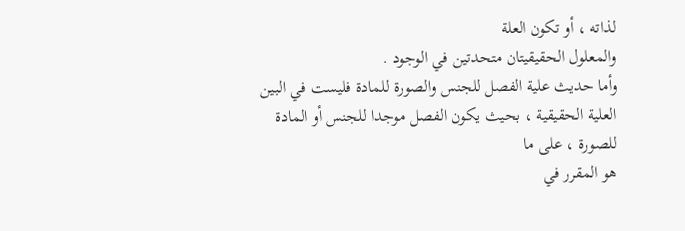لذاته ، أو تكون العلة
والمعلول الحقيقيتان متحدتين في الوجود .
وأما حديث علية الفصل للجنس والصورة للمادة فليست في البين
العلية الحقيقية ، بحيث يكون الفصل موجدا للجنس أو المادة للصورة ، على ما
هو المقرر في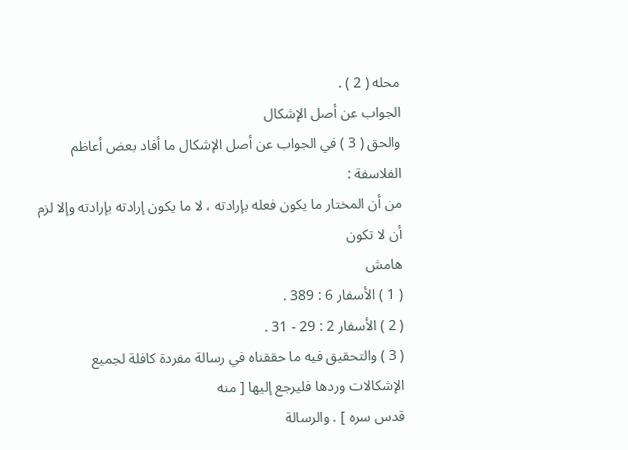محله ( 2 ) .
الجواب عن أصل الإشكال
والحق ( 3 ) في الجواب عن أصل الإشكال ما أفاد بعض أعاظم الفلاسفة :
من أن المختار ما يكون فعله بإرادته ، لا ما يكون إرادته بإرادته وإلا لزم أن لا تكون
هامش
( 1 ) الأسفار 6 : 389 .
( 2 ) الأسفار 2 : 29 - 31 .
( 3 ) والتحقيق فيه ما حققناه في رسالة مفردة كافلة لجميع الإشكالات وردها فليرجع إليها [ منه
قدس سره ] . والرسالة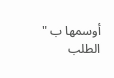أوسمها ب " الطلب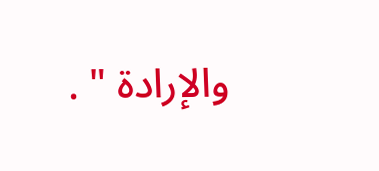والإرادة " .